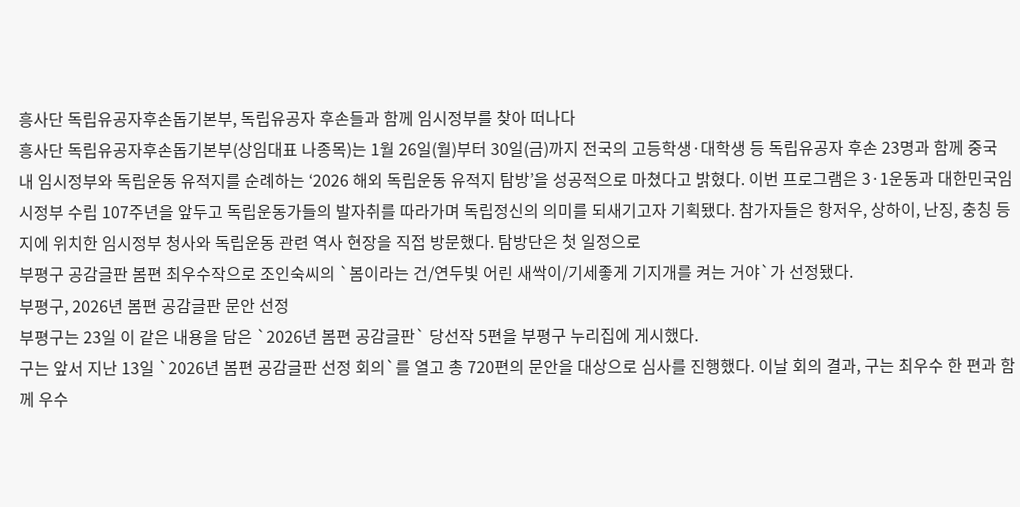흥사단 독립유공자후손돕기본부, 독립유공자 후손들과 함께 임시정부를 찾아 떠나다
흥사단 독립유공자후손돕기본부(상임대표 나종목)는 1월 26일(월)부터 30일(금)까지 전국의 고등학생·대학생 등 독립유공자 후손 23명과 함께 중국 내 임시정부와 독립운동 유적지를 순례하는 ‘2026 해외 독립운동 유적지 탐방’을 성공적으로 마쳤다고 밝혔다. 이번 프로그램은 3·1운동과 대한민국임시정부 수립 107주년을 앞두고 독립운동가들의 발자취를 따라가며 독립정신의 의미를 되새기고자 기획됐다. 참가자들은 항저우, 상하이, 난징, 충칭 등지에 위치한 임시정부 청사와 독립운동 관련 역사 현장을 직접 방문했다. 탐방단은 첫 일정으로
부평구 공감글판 봄편 최우수작으로 조인숙씨의 `봄이라는 건/연두빛 어린 새싹이/기세좋게 기지개를 켜는 거야`가 선정됐다.
부평구, 2026년 봄편 공감글판 문안 선정
부평구는 23일 이 같은 내용을 담은 `2026년 봄편 공감글판` 당선작 5편을 부평구 누리집에 게시했다.
구는 앞서 지난 13일 `2026년 봄편 공감글판 선정 회의`를 열고 총 720편의 문안을 대상으로 심사를 진행했다. 이날 회의 결과, 구는 최우수 한 편과 함께 우수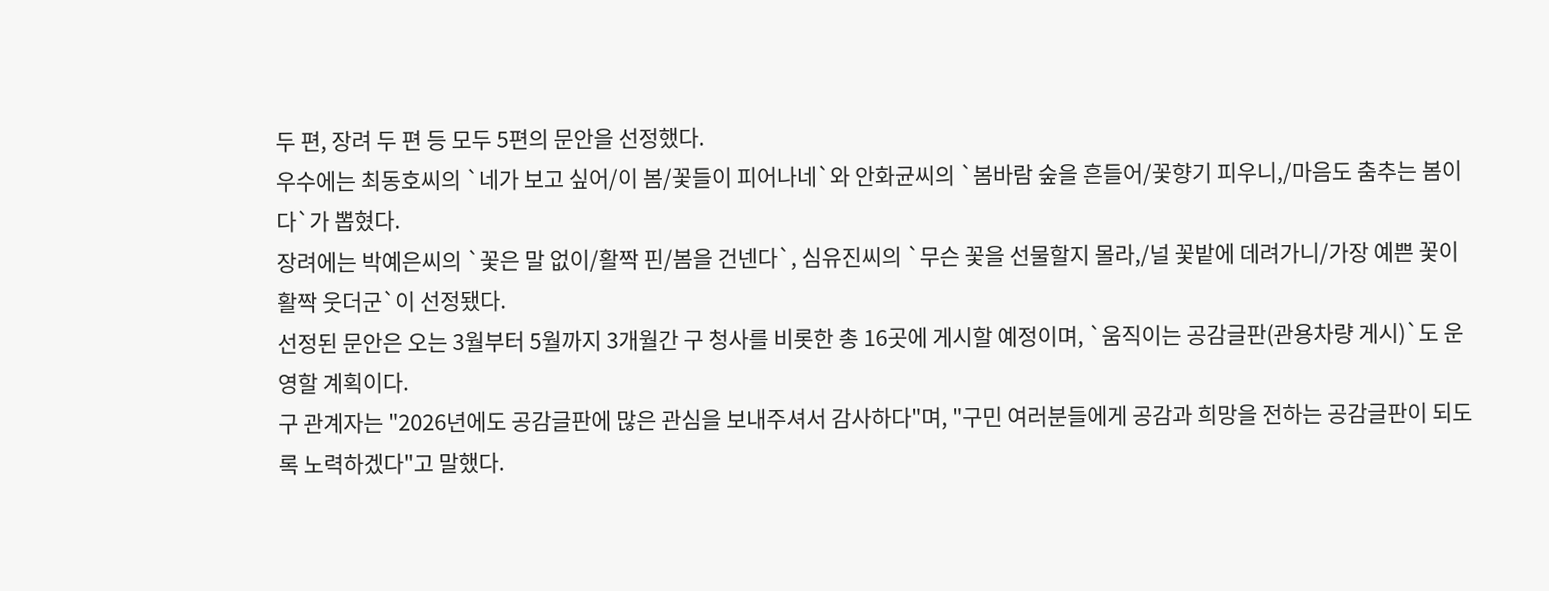두 편, 장려 두 편 등 모두 5편의 문안을 선정했다.
우수에는 최동호씨의 `네가 보고 싶어/이 봄/꽃들이 피어나네`와 안화균씨의 `봄바람 숲을 흔들어/꽃향기 피우니,/마음도 춤추는 봄이다`가 뽑혔다.
장려에는 박예은씨의 `꽃은 말 없이/활짝 핀/봄을 건넨다`, 심유진씨의 `무슨 꽃을 선물할지 몰라,/널 꽃밭에 데려가니/가장 예쁜 꽃이 활짝 웃더군`이 선정됐다.
선정된 문안은 오는 3월부터 5월까지 3개월간 구 청사를 비롯한 총 16곳에 게시할 예정이며, `움직이는 공감글판(관용차량 게시)`도 운영할 계획이다.
구 관계자는 "2026년에도 공감글판에 많은 관심을 보내주셔서 감사하다"며, "구민 여러분들에게 공감과 희망을 전하는 공감글판이 되도록 노력하겠다"고 말했다.